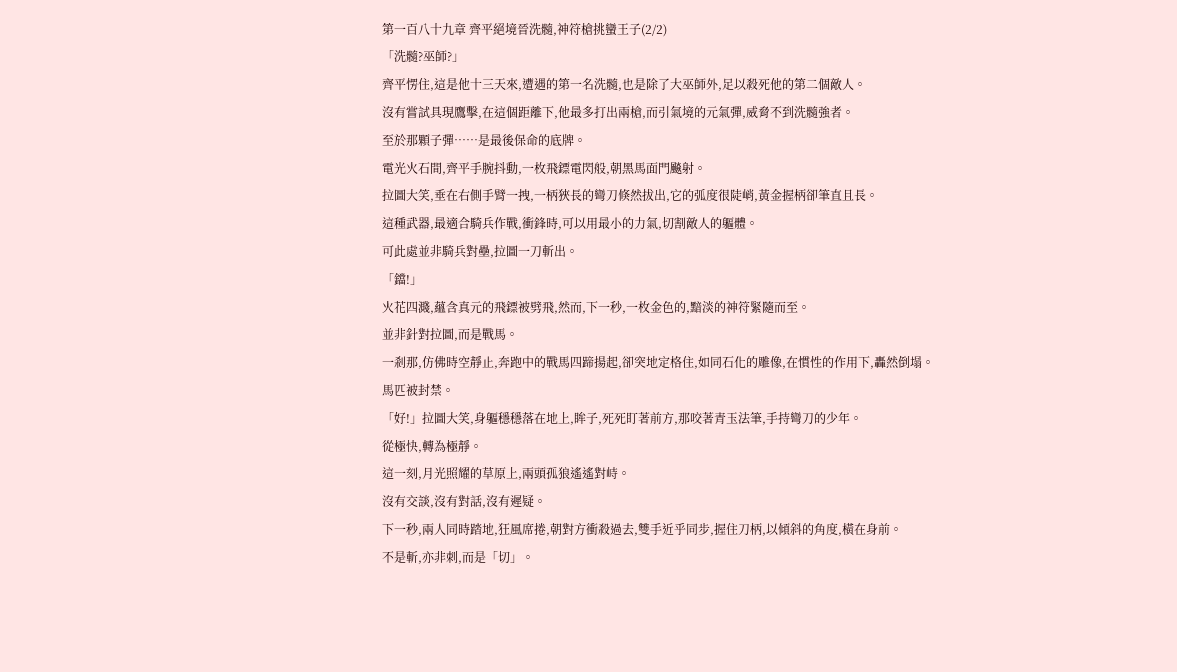第一百八十九章 齊平絕境晉洗髓,神符槍挑蠻王子(2/2)
「洗髓?巫師?」
齊平愣住,這是他十三天來,遭遇的第一名洗髓,也是除了大巫師外,足以殺死他的第二個敵人。
沒有嘗試具現鷹擊,在這個距離下,他最多打出兩槍,而引氣境的元氣彈,威脅不到洗髓強者。
至於那顆子彈……是最後保命的底牌。
電光火石間,齊平手腕抖動,一枚飛鏢電閃般,朝黑馬面門飈射。
拉圖大笑,垂在右側手臂一拽,一柄狹長的彎刀倏然拔出,它的弧度很陡峭,黃金握柄卻筆直且長。
這種武器,最適合騎兵作戰,衝鋒時,可以用最小的力氣,切割敵人的軀體。
可此處並非騎兵對壘,拉圖一刀斬出。
「鐺!」
火花四濺,蘊含真元的飛鏢被劈飛,然而,下一秒,一枚金色的,黯淡的神符緊隨而至。
並非針對拉圖,而是戰馬。
一剎那,仿佛時空靜止,奔跑中的戰馬四蹄揚起,卻突地定格住,如同石化的雕像,在慣性的作用下,轟然倒塌。
馬匹被封禁。
「好!」拉圖大笑,身軀穩穩落在地上,眸子,死死盯著前方,那咬著青玉法筆,手持彎刀的少年。
從極快,轉為極靜。
這一刻,月光照耀的草原上,兩頭孤狼遙遙對峙。
沒有交談,沒有對話,沒有遲疑。
下一秒,兩人同時踏地,狂風席捲,朝對方衝殺過去,雙手近乎同步,握住刀柄,以傾斜的角度,橫在身前。
不是斬,亦非刺,而是「切」。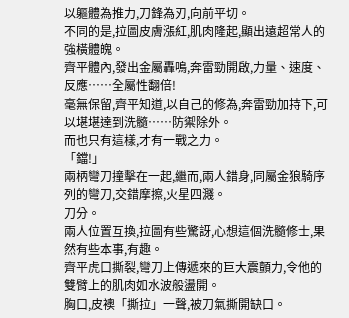以軀體為推力,刀鋒為刃,向前平切。
不同的是,拉圖皮膚漲紅,肌肉隆起,顯出遠超常人的強橫體魄。
齊平體內,發出金屬轟鳴,奔雷勁開啟,力量、速度、反應……全屬性翻倍!
毫無保留,齊平知道,以自己的修為,奔雷勁加持下,可以堪堪達到洗髓……防禦除外。
而也只有這樣,才有一戰之力。
「鐺!」
兩柄彎刀撞擊在一起,繼而,兩人錯身,同屬金狼騎序列的彎刀,交錯摩擦,火星四濺。
刀分。
兩人位置互換,拉圖有些驚訝,心想這個洗髓修士,果然有些本事,有趣。
齊平虎口撕裂,彎刀上傳遞來的巨大震顫力,令他的雙臂上的肌肉如水波般盪開。
胸口,皮襖「撕拉」一聲,被刀氣撕開缺口。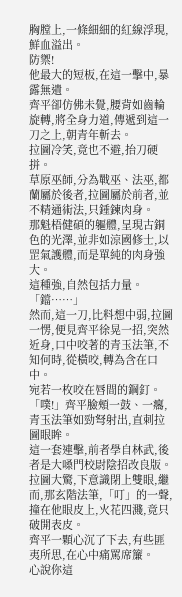胸膛上,一條細細的紅線浮現,鮮血溢出。
防禦!
他最大的短板,在這一擊中,暴露無遺。
齊平卻仿佛未覺,腰背如齒輪旋轉,將全身力道,傳遞到這一刀之上,朝青年斬去。
拉圖冷笑,竟也不避,抬刀硬拼。
草原巫師,分為戰巫、法巫,都蘭屬於後者,拉圖屬於前者,並不精通術法,只錘鍊肉身。
那魁梧健碩的軀體,呈現古銅色的光澤,並非如涼國修士,以罡氣護體,而是單純的肉身強大。
這種強,自然包括力量。
「鐺……」
然而,這一刀,比料想中弱,拉圖一愣,便見齊平徐晃一招,突然近身,口中咬著的青玉法筆,不知何時,從橫咬,轉為含在口中。
宛若一枚咬在唇間的鋼釘。
「噗!」齊平臉頰一鼓、一癟,青玉法筆如勁弩射出,直刺拉圖眼眸。
這一套連擊,前者學自林武,後者是大嗓門校尉陰招改良版。
拉圖大驚,下意識閉上雙眼,繼而,那玄階法筆,「叮」的一聲,撞在他眼皮上,火花四濺,竟只破開表皮。
齊平一顆心沉了下去,有些匪夷所思,在心中痛罵席簾。
心說你這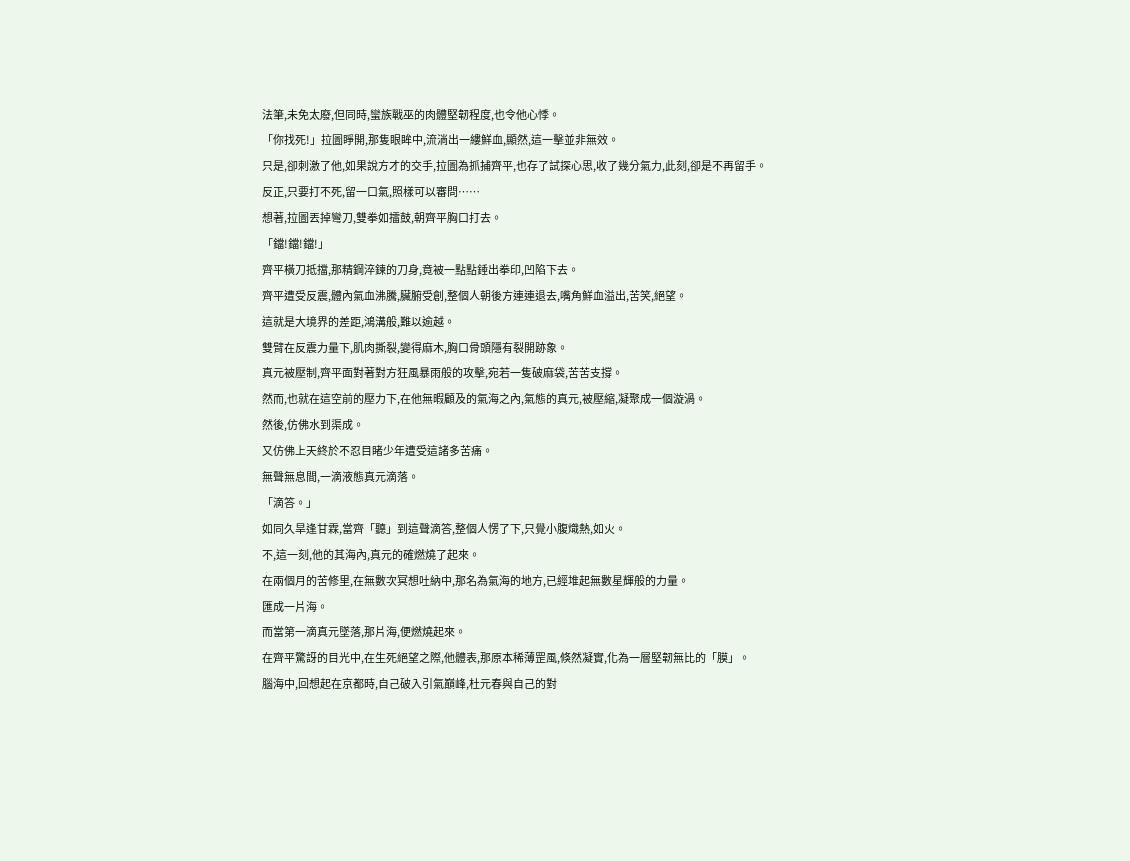法筆,未免太廢,但同時,蠻族戰巫的肉體堅韌程度,也令他心悸。
「你找死!」拉圖睜開,那隻眼眸中,流淌出一縷鮮血,顯然,這一擊並非無效。
只是,卻刺激了他,如果說方才的交手,拉圖為抓捕齊平,也存了試探心思,收了幾分氣力,此刻,卻是不再留手。
反正,只要打不死,留一口氣,照樣可以審問……
想著,拉圖丟掉彎刀,雙拳如擂鼓,朝齊平胸口打去。
「鐺!鐺!鐺!」
齊平橫刀抵擋,那精鋼淬鍊的刀身,竟被一點點錘出拳印,凹陷下去。
齊平遭受反震,體內氣血沸騰,臟腑受創,整個人朝後方連連退去,嘴角鮮血溢出,苦笑,絕望。
這就是大境界的差距,鴻溝般,難以逾越。
雙臂在反震力量下,肌肉撕裂,變得麻木,胸口骨頭隱有裂開跡象。
真元被壓制,齊平面對著對方狂風暴雨般的攻擊,宛若一隻破麻袋,苦苦支撐。
然而,也就在這空前的壓力下,在他無暇顧及的氣海之內,氣態的真元,被壓縮,凝聚成一個漩渦。
然後,仿佛水到渠成。
又仿佛上天終於不忍目睹少年遭受這諸多苦痛。
無聲無息間,一滴液態真元滴落。
「滴答。」
如同久旱逢甘霖,當齊「聽」到這聲滴答,整個人愣了下,只覺小腹熾熱,如火。
不,這一刻,他的其海內,真元的確燃燒了起來。
在兩個月的苦修里,在無數次冥想吐納中,那名為氣海的地方,已經堆起無數星輝般的力量。
匯成一片海。
而當第一滴真元墜落,那片海,便燃燒起來。
在齊平驚訝的目光中,在生死絕望之際,他體表,那原本稀薄罡風,倏然凝實,化為一層堅韌無比的「膜」。
腦海中,回想起在京都時,自己破入引氣巔峰,杜元春與自己的對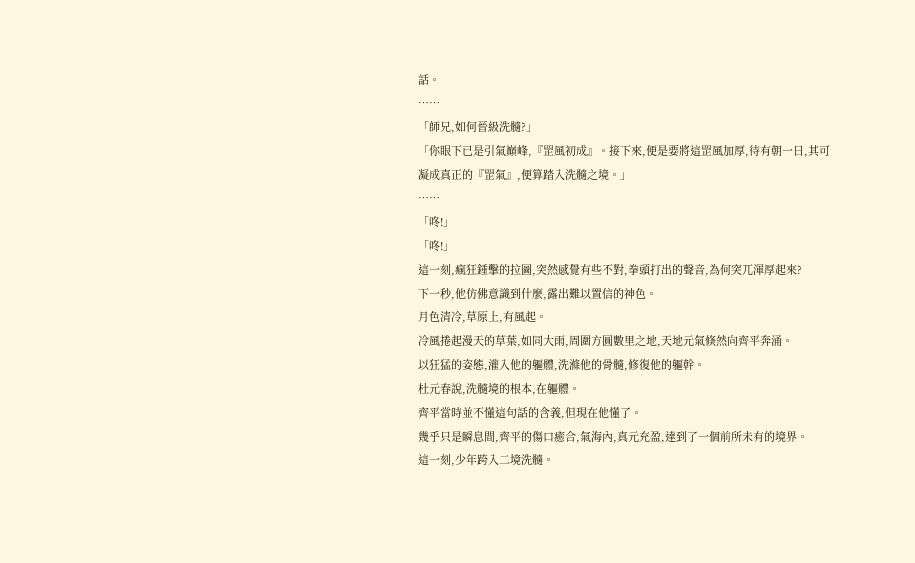話。
……
「師兄,如何晉級洗髓?」
「你眼下已是引氣巔峰,『罡風初成』。接下來,便是要將這罡風加厚,待有朝一日,其可凝成真正的『罡氣』,便算踏入洗髓之境。」
……
「咚!」
「咚!」
這一刻,瘋狂錘擊的拉圖,突然感覺有些不對,拳頭打出的聲音,為何突兀渾厚起來?
下一秒,他仿佛意識到什麼,露出難以置信的神色。
月色清冷,草原上,有風起。
冷風捲起漫天的草葉,如同大雨,周圍方圓數里之地,天地元氣倏然向齊平奔涌。
以狂猛的姿態,灌入他的軀體,洗滌他的骨髓,修復他的軀幹。
杜元春說,洗髓境的根本,在軀體。
齊平當時並不懂這句話的含義,但現在他懂了。
幾乎只是瞬息間,齊平的傷口癒合,氣海內,真元充盈,達到了一個前所未有的境界。
這一刻,少年跨入二境洗髓。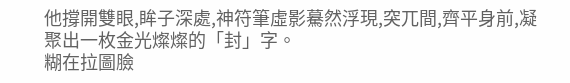他撐開雙眼,眸子深處,神符筆虛影驀然浮現,突兀間,齊平身前,凝聚出一枚金光燦燦的「封」字。
糊在拉圖臉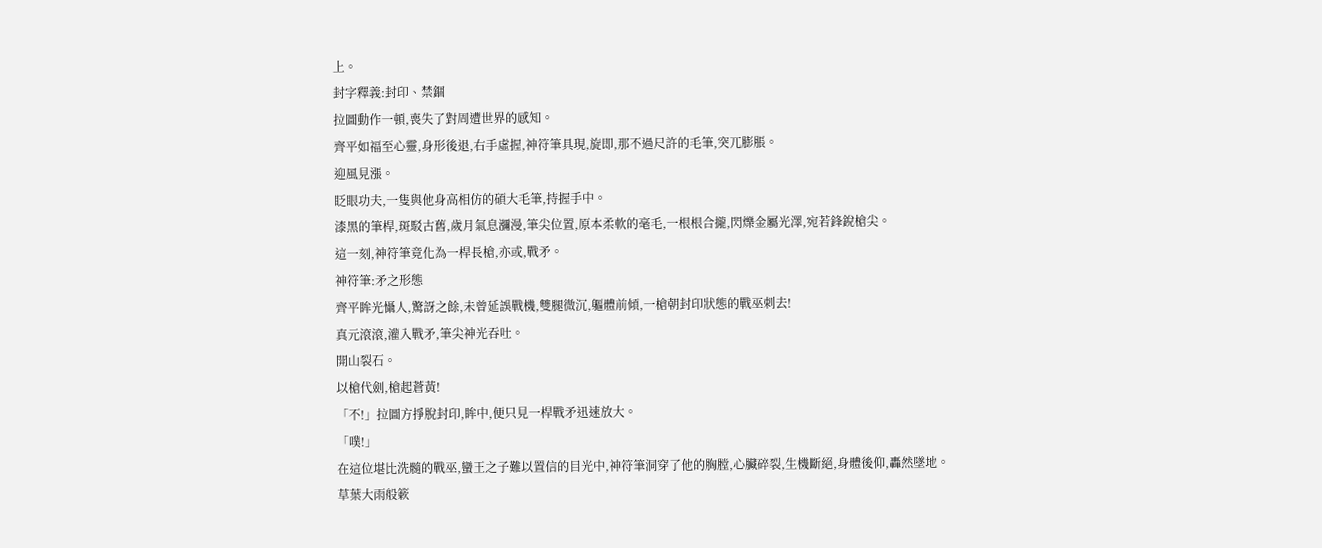上。
封字釋義:封印、禁錮
拉圖動作一頓,喪失了對周遭世界的感知。
齊平如福至心靈,身形後退,右手虛握,神符筆具現,旋即,那不過尺許的毛筆,突兀膨脹。
迎風見漲。
眨眼功夫,一隻與他身高相仿的碩大毛筆,持握手中。
漆黑的筆桿,斑駁古舊,歲月氣息瀰漫,筆尖位置,原本柔軟的毫毛,一根根合攏,閃爍金屬光澤,宛若鋒銳槍尖。
這一刻,神符筆竟化為一桿長槍,亦或,戰矛。
神符筆:矛之形態
齊平眸光懾人,驚訝之餘,未曾延誤戰機,雙腿微沉,軀體前傾,一槍朝封印狀態的戰巫刺去!
真元滾滾,灌入戰矛,筆尖神光吞吐。
開山裂石。
以槍代劍,槍起蒼黃!
「不!」拉圖方掙脫封印,眸中,便只見一桿戰矛迅速放大。
「噗!」
在這位堪比洗髓的戰巫,蠻王之子難以置信的目光中,神符筆洞穿了他的胸膛,心臟碎裂,生機斷絕,身體後仰,轟然墜地。
草葉大雨般簌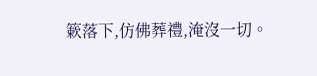簌落下,仿佛葬禮,淹沒一切。